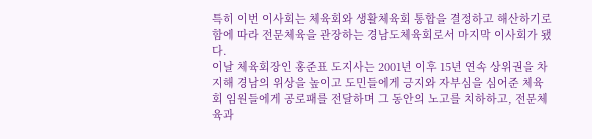특히 이번 이사회는 체육회와 생활체육회 통합을 결정하고 해산하기로 함에 따라 전문체육을 관장하는 경남도체육회로서 마지막 이사회가 됐다.
이날 체육회장인 홍준표 도지사는 2001년 이후 15년 연속 상위권을 차지해 경남의 위상을 높이고 도민들에게 긍지와 자부심을 심어준 체육회 임원들에게 공로패를 전달하며 그 동안의 노고를 치하하고, 전문체육과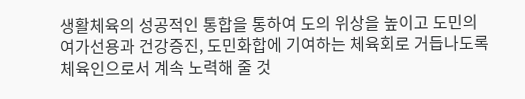생활체육의 성공적인 통합을 통하여 도의 위상을 높이고 도민의 여가선용과 건강증진, 도민화합에 기여하는 체육회로 거듭나도록 체육인으로서 계속 노력해 줄 것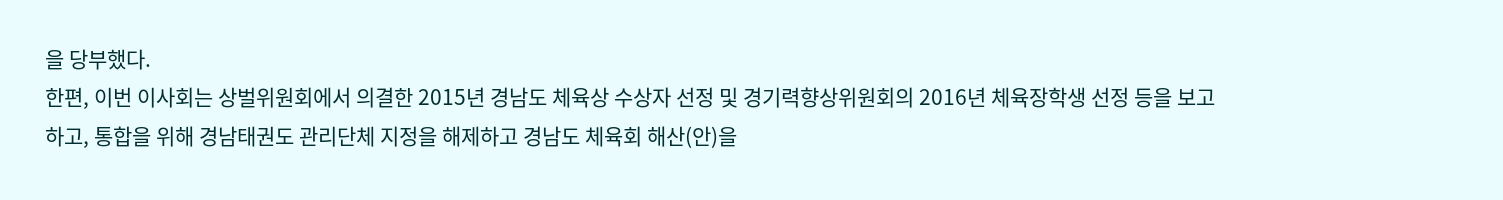을 당부했다.
한편, 이번 이사회는 상벌위원회에서 의결한 2015년 경남도 체육상 수상자 선정 및 경기력향상위원회의 2016년 체육장학생 선정 등을 보고하고, 통합을 위해 경남태권도 관리단체 지정을 해제하고 경남도 체육회 해산(안)을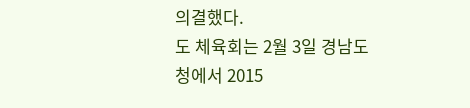의결했다.
도 체육회는 2월 3일 경남도청에서 2015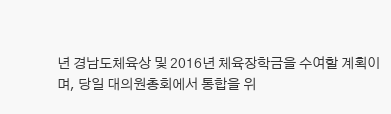년 경남도체육상 및 2016년 체육장학금을 수여할 계획이며, 당일 대의원총회에서 통합을 위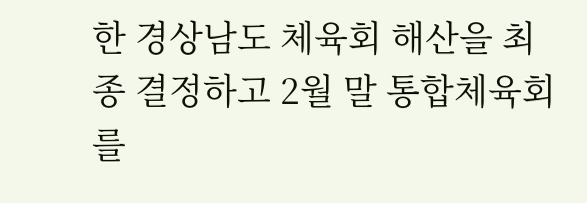한 경상남도 체육회 해산을 최종 결정하고 2월 말 통합체육회를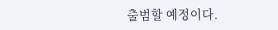출범할 예정이다.